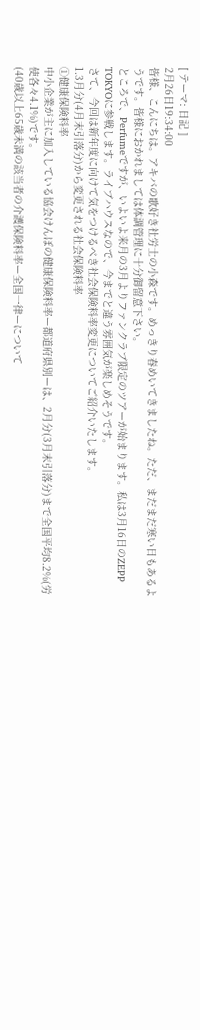[ テーマ: 日記 ]
2月26日19:34:00
皆様、こんにちは。アキバの歌好き社労士の小森です。めっきり春めいてきましたね。ただ、まだまだ寒い日もあるようです。皆様におかれましては体調管理に十分御留意下さい。
ところで、Perfumeですが、いよいよ来月の3月よりファンクラブ限定のツアーが始まります。私は3月16日のZEPP TOKYOに参戦します。ライブハウスなので、今までと違う雰囲気が楽しめそうです。
さて、今回は新年度に向けて気をつけるべき社会保険料率変更についてご紹介いたします。
1.3月分(4月末引落分)から変更される社会保険料率
①健康保険料率
中小企業が主に加入している協会けんぽの健康保険料率ー都道府県別ーは、2月分(3月末引落分)まで全国平均8.2%(労使各々4.1%)です。
(40歳以上65歳未満の該当者の介護保険料率ー全国一律ーについて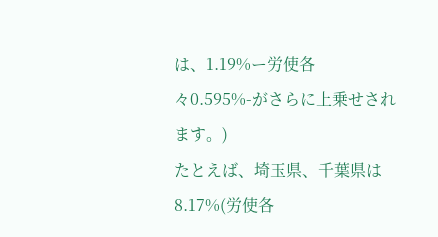は、1.19%ー労使各々0.595%-がさらに上乗せされます。)
たとえば、埼玉県、千葉県は8.17%(労使各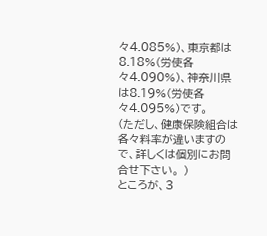々4.085%)、東京都は8.18%(労使各々4.090%)、神奈川県は8.19%(労使各々4.095%)です。
(ただし、健康保険組合は各々料率が違いますので、詳しくは個別にお問合せ下さい。 )
ところが、3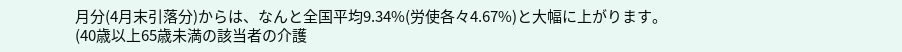月分(4月末引落分)からは、なんと全国平均9.34%(労使各々4.67%)と大幅に上がります。
(40歳以上65歳未満の該当者の介護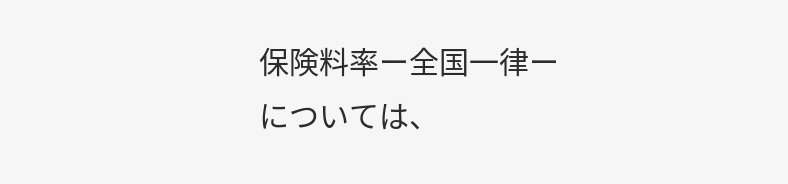保険料率ー全国一律ーについては、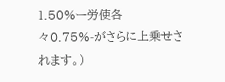1.50%ー労使各々0.75%-がさらに上乗せされます。)